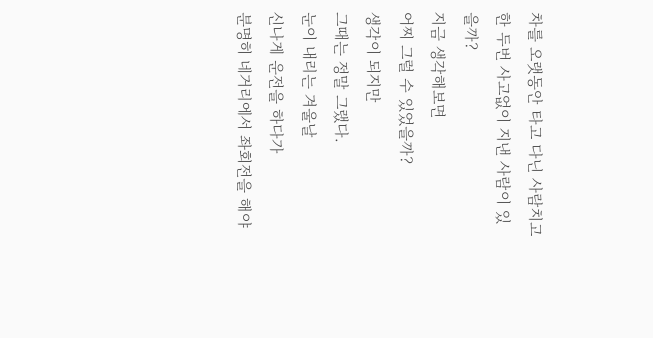차를 오랫동안 타고 다닌 사람치고
한 두번 사고없이 지낸 사람이 있을까?
지금 생각해보면
어찌 그럴 수 있었을까?
생각이 되지만
그때는 정말 그랬다.
눈이 내리는 겨울날
신나게 운전을 하다가
분명히 네거리에서 좌회전을 해야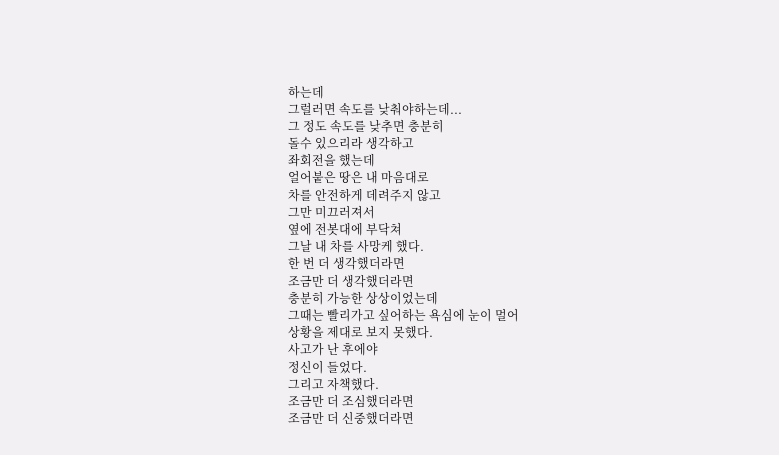하는데
그럴러면 속도를 낮춰야하는데...
그 정도 속도를 낮추면 충분히
돌수 있으리라 생각하고
좌회전을 했는데
얼어붙은 땅은 내 마음대로
차를 안전하게 데려주지 않고
그만 미끄러져서
옆에 전봇대에 부닥쳐
그날 내 차를 사망케 했다.
한 번 더 생각했더라면
조금만 더 생각했더라면
충분히 가능한 상상이었는데
그때는 빨리가고 싶어하는 욕심에 눈이 멀어
상황을 제대로 보지 못했다.
사고가 난 후에야
정신이 들었다.
그리고 자책했다.
조금만 더 조심했더라면
조금만 더 신중했더라면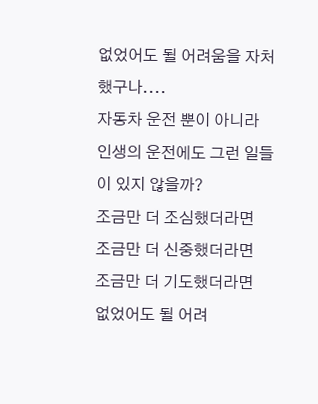없었어도 될 어려움을 자처했구나....
자동차 운전 뿐이 아니라
인생의 운전에도 그런 일들이 있지 않을까?
조금만 더 조심했더라면
조금만 더 신중했더라면
조금만 더 기도했더라면
없었어도 될 어려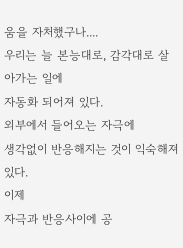움을 자처했구나....
우리는 늘 본능대로, 감각대로 살아가는 일에
자동화 되어져 있다.
외부에서 들어오는 자극에
생각없이 반응해지는 것이 익숙해져있다.
이제
자극과 반응사이에 공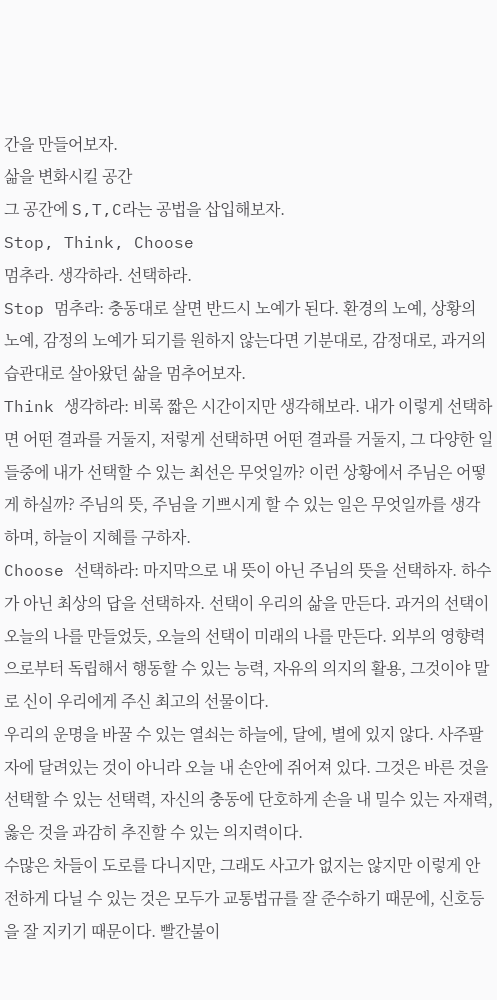간을 만들어보자.
삶을 변화시킬 공간
그 공간에 S,T,C라는 공법을 삽입해보자.
Stop, Think, Choose
멈추라. 생각하라. 선택하라.
Stop 멈추라: 충동대로 살면 반드시 노예가 된다. 환경의 노예, 상황의 노예, 감정의 노예가 되기를 원하지 않는다면 기분대로, 감정대로, 과거의 습관대로 살아왔던 삶을 멈추어보자.
Think 생각하라: 비록 짧은 시간이지만 생각해보라. 내가 이렇게 선택하면 어떤 결과를 거둘지, 저렇게 선택하면 어떤 결과를 거둘지, 그 다양한 일들중에 내가 선택할 수 있는 최선은 무엇일까? 이런 상황에서 주님은 어떻게 하실까? 주님의 뜻, 주님을 기쁘시게 할 수 있는 일은 무엇일까를 생각하며, 하늘이 지혜를 구하자.
Choose 선택하라: 마지막으로 내 뜻이 아닌 주님의 뜻을 선택하자. 하수가 아닌 최상의 답을 선택하자. 선택이 우리의 삶을 만든다. 과거의 선택이 오늘의 나를 만들었듯, 오늘의 선택이 미래의 나를 만든다. 외부의 영향력으로부터 독립해서 행동할 수 있는 능력, 자유의 의지의 활용, 그것이야 말로 신이 우리에게 주신 최고의 선물이다.
우리의 운명을 바꿀 수 있는 열쇠는 하늘에, 달에, 별에 있지 않다. 사주팔자에 달려있는 것이 아니라 오늘 내 손안에 쥐어져 있다. 그것은 바른 것을 선택할 수 있는 선택력, 자신의 충동에 단호하게 손을 내 밀수 있는 자재력, 옳은 것을 과감히 추진할 수 있는 의지력이다.
수많은 차들이 도로를 다니지만, 그래도 사고가 없지는 않지만 이렇게 안전하게 다닐 수 있는 것은 모두가 교통법규를 잘 준수하기 때문에, 신호등을 잘 지키기 때문이다. 빨간불이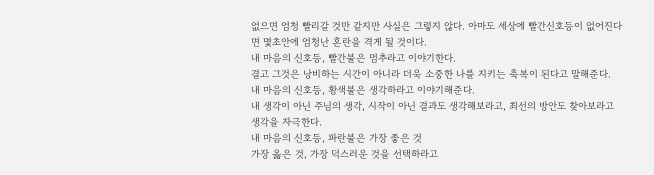없으면 엄청 빨리갈 것만 같지만 사실은 그렇지 않다. 아마도 세상에 빨간신호등이 없어진다면 몇초안에 엄청난 혼란을 격게 될 것이다.
내 마음의 신호등, 빨간불은 멈추라고 이야기한다.
결고 그것은 낭비하는 시간이 아니라 더욱 소중한 나를 지키는 축복이 된다고 말해준다.
내 마음의 신호등, 황색불은 생각하라고 이야기해준다.
내 생각이 아닌 주님의 생각, 시작이 아닌 결과도 생각해보라고, 최선의 방안도 찾아보라고 생각을 자극한다.
내 마음의 신호등, 파란불은 가장 좋은 것
가장 옳은 것, 가장 덕스러운 것을 선택하라고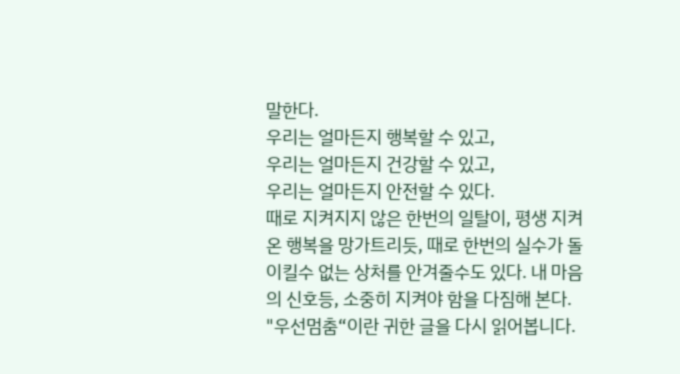말한다.
우리는 얼마든지 행복할 수 있고,
우리는 얼마든지 건강할 수 있고,
우리는 얼마든지 안전할 수 있다.
때로 지켜지지 않은 한번의 일탈이, 평생 지켜온 행복을 망가트리듯, 때로 한번의 실수가 돌이킬수 없는 상처를 안겨줄수도 있다. 내 마음의 신호등, 소중히 지켜야 함을 다짐해 본다.
"우선멈춤“이란 귀한 글을 다시 읽어봅니다.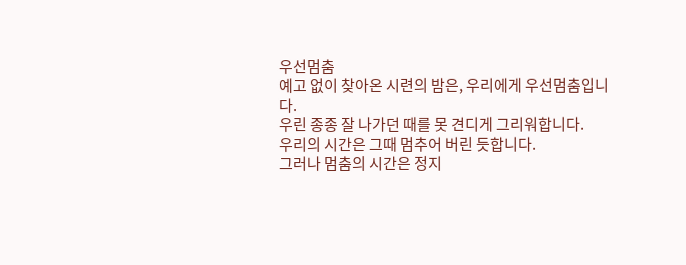우선멈춤
예고 없이 찾아온 시련의 밤은, 우리에게 우선멈춤입니다.
우린 종종 잘 나가던 때를 못 견디게 그리워합니다.
우리의 시간은 그때 멈추어 버린 듯합니다.
그러나 멈춤의 시간은 정지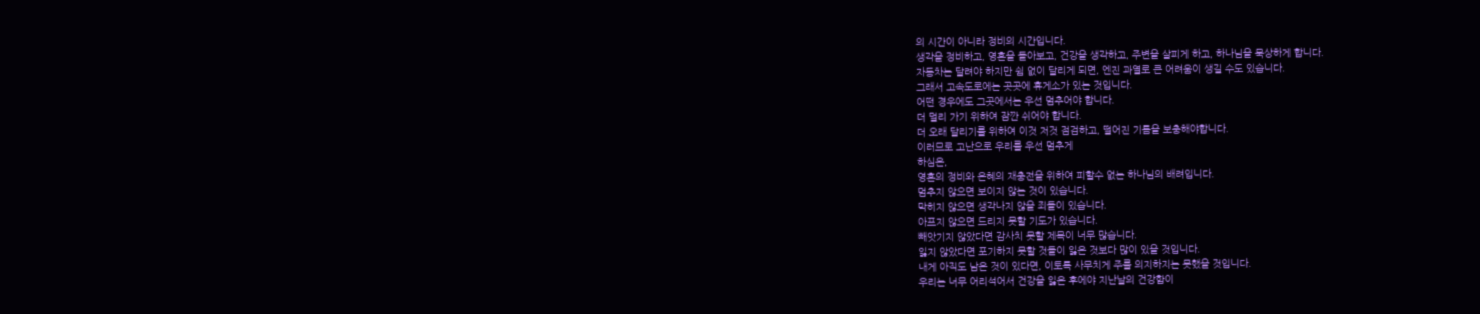의 시간이 아니라 정비의 시간입니다.
생각을 정비하고, 영혼을 돌아보고, 건강을 생각하고, 주변을 살피게 하고, 하나님을 묵상하게 합니다.
자동차는 달려야 하지만 쉼 없이 달리게 되면, 엔진 과열로 큰 어려움이 생길 수도 있습니다.
그래서 고속도로에는 곳곳에 휴게소가 있는 것입니다.
어떤 경우에도 그곳에서는 우선 멈추어야 합니다.
더 멀리 가기 위하여 잠깐 쉬어야 합니다.
더 오래 달리기를 위하여 이것 저것 점검하고, 떨어진 기름을 보충해야합니다.
이러므로 고난으로 우리를 우선 멈추게
하심은,
영혼의 정비와 은혜의 재충전을 위하여 피할수 없는 하나님의 배려입니다.
멈추지 않으면 보이지 않는 것이 있습니다.
막히지 않으면 생각나지 않을 죄들이 있습니다.
아프지 않으면 드리지 못할 기도가 있습니다.
빼앗기지 않았다면 감사치 못할 제목이 너무 많습니다.
잃지 않았다면 포기하지 못할 것들이 잃은 것보다 많이 있을 것입니다.
내게 아직도 남은 것이 있다면, 이토록 사무치게 주를 의지하지는 못했을 것입니다.
우리는 너무 어리석어서 건강을 잃은 후에야 지난날의 건강함이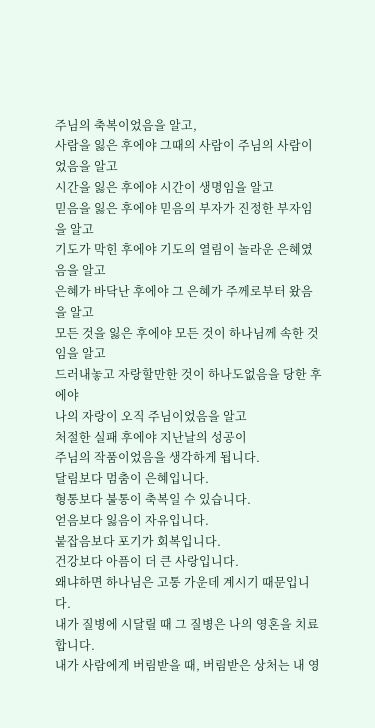주님의 축복이었음을 알고,
사람을 잃은 후에야 그때의 사람이 주님의 사람이었음을 알고
시간을 잃은 후에야 시간이 생명임을 알고
믿음을 잃은 후에야 믿음의 부자가 진정한 부자임을 알고
기도가 막힌 후에야 기도의 열림이 놀라운 은혜였음을 알고
은혜가 바닥난 후에야 그 은혜가 주께로부터 왔음을 알고
모든 것을 잃은 후에야 모든 것이 하나님께 속한 것임을 알고
드러내놓고 자랑할만한 것이 하나도없음을 당한 후에야
나의 자랑이 오직 주님이었음을 알고
처절한 실패 후에야 지난날의 성공이
주님의 작품이었음을 생각하게 됩니다.
달림보다 멈춤이 은혜입니다.
형통보다 불통이 축복일 수 있습니다.
얻음보다 잃음이 자유입니다.
붙잡음보다 포기가 회복입니다.
건강보다 아픔이 더 큰 사랑입니다.
왜냐하면 하나님은 고통 가운데 계시기 때문입니다.
내가 질병에 시달릴 때 그 질병은 나의 영혼을 치료합니다.
내가 사람에게 버림받을 때, 버림받은 상처는 내 영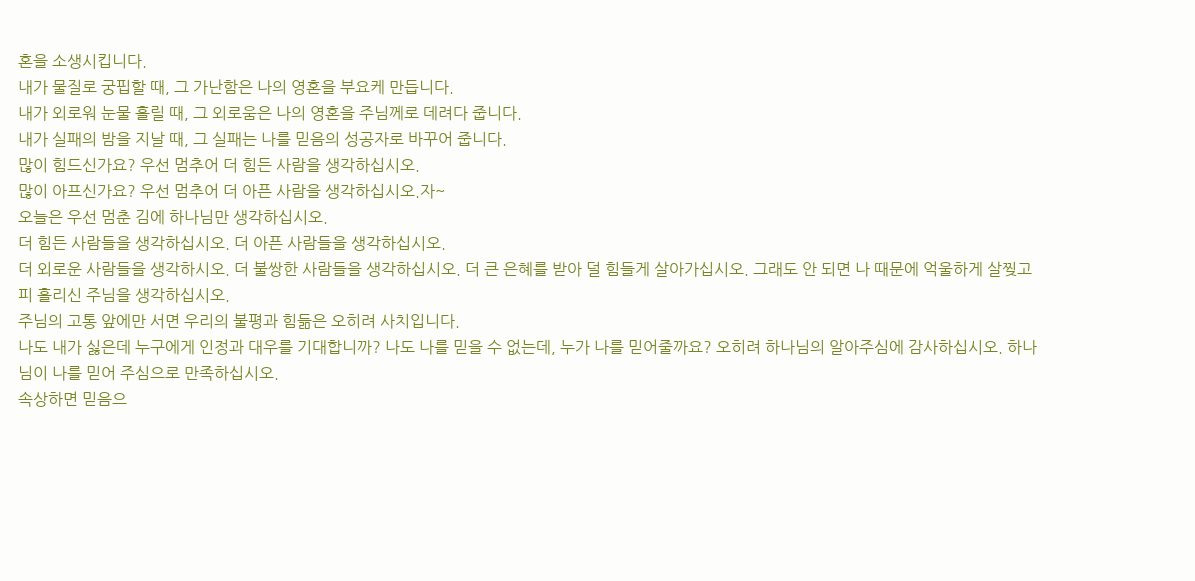혼을 소생시킵니다.
내가 물질로 궁핍할 때, 그 가난함은 나의 영혼을 부요케 만듭니다.
내가 외로워 눈물 흘릴 때, 그 외로움은 나의 영혼을 주님께로 데려다 줍니다.
내가 실패의 밤을 지날 때, 그 실패는 나를 믿음의 성공자로 바꾸어 줍니다.
많이 힘드신가요? 우선 멈추어 더 힘든 사람을 생각하십시오.
많이 아프신가요? 우선 멈추어 더 아픈 사람을 생각하십시오.자~
오늘은 우선 멈춘 김에 하나님만 생각하십시오.
더 힘든 사람들을 생각하십시오. 더 아픈 사람들을 생각하십시오.
더 외로운 사람들을 생각하시오. 더 불쌍한 사람들을 생각하십시오. 더 큰 은혜를 받아 덜 힘들게 살아가십시오. 그래도 안 되면 나 때문에 억울하게 살찢고 피 흘리신 주님을 생각하십시오.
주님의 고통 앞에만 서면 우리의 불평과 힘듦은 오히려 사치입니다.
나도 내가 싫은데 누구에게 인정과 대우를 기대합니까? 나도 나를 믿을 수 없는데, 누가 나를 믿어줄까요? 오히려 하나님의 알아주심에 감사하십시오. 하나님이 나를 믿어 주심으로 만족하십시오.
속상하면 믿음으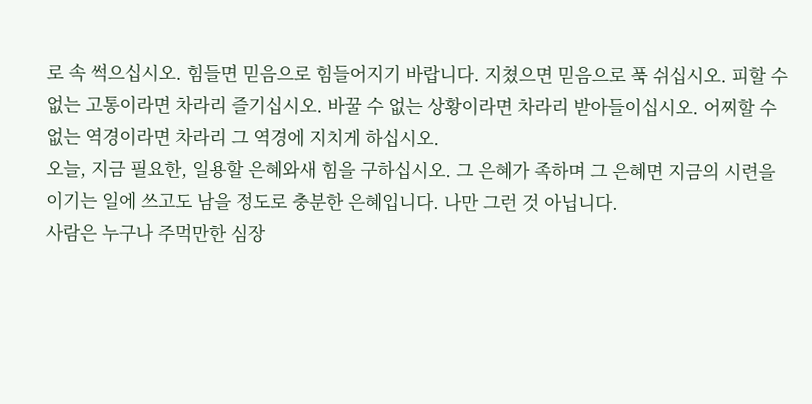로 속 썩으십시오. 힘들면 믿음으로 힘들어지기 바랍니다. 지쳤으면 믿음으로 푹 쉬십시오. 피할 수 없는 고통이라면 차라리 즐기십시오. 바꿀 수 없는 상황이라면 차라리 받아들이십시오. 어찌할 수 없는 역경이라면 차라리 그 역경에 지치게 하십시오.
오늘, 지금 필요한, 일용할 은혜와새 힘을 구하십시오. 그 은혜가 족하며 그 은혜면 지금의 시련을 이기는 일에 쓰고도 남을 정도로 충분한 은혜입니다. 나만 그런 것 아닙니다.
사람은 누구나 주먹만한 심장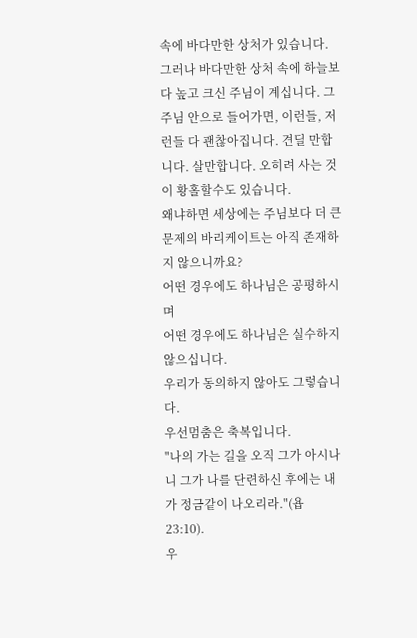속에 바다만한 상처가 있습니다. 그러나 바다만한 상처 속에 하늘보다 높고 크신 주님이 계십니다. 그 주님 안으로 들어가면, 이런들, 저런들 다 괜찮아집니다. 견딜 만합니다. 살만합니다. 오히려 사는 것이 황홀할수도 있습니다.
왜냐하면 세상에는 주님보다 더 큰 문제의 바리케이트는 아직 존재하지 않으니까요?
어떤 경우에도 하나님은 공평하시며
어떤 경우에도 하나님은 실수하지 않으십니다.
우리가 동의하지 않아도 그렇습니다.
우선멈춤은 축복입니다.
"나의 가는 길을 오직 그가 아시나니 그가 나를 단련하신 후에는 내가 정금같이 나오리라."(욥 23:10).
우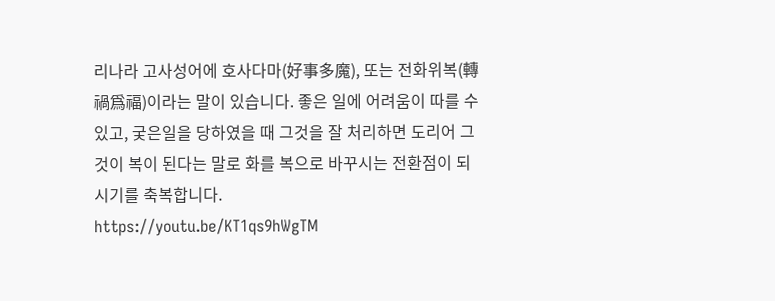리나라 고사성어에 호사다마(好事多魔), 또는 전화위복(轉禍爲福)이라는 말이 있습니다. 좋은 일에 어려움이 따를 수 있고, 궂은일을 당하였을 때 그것을 잘 처리하면 도리어 그것이 복이 된다는 말로 화를 복으로 바꾸시는 전환점이 되시기를 축복합니다.
https://youtu.be/KT1qs9hWgTM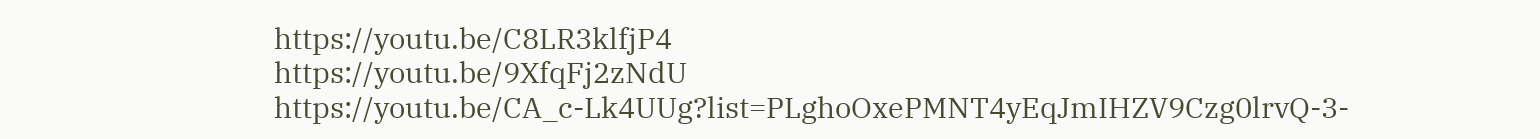https://youtu.be/C8LR3klfjP4
https://youtu.be/9XfqFj2zNdU
https://youtu.be/CA_c-Lk4UUg?list=PLghoOxePMNT4yEqJmIHZV9Czg0lrvQ-3-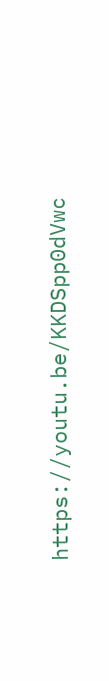https://youtu.be/KKDSpp0dVwc